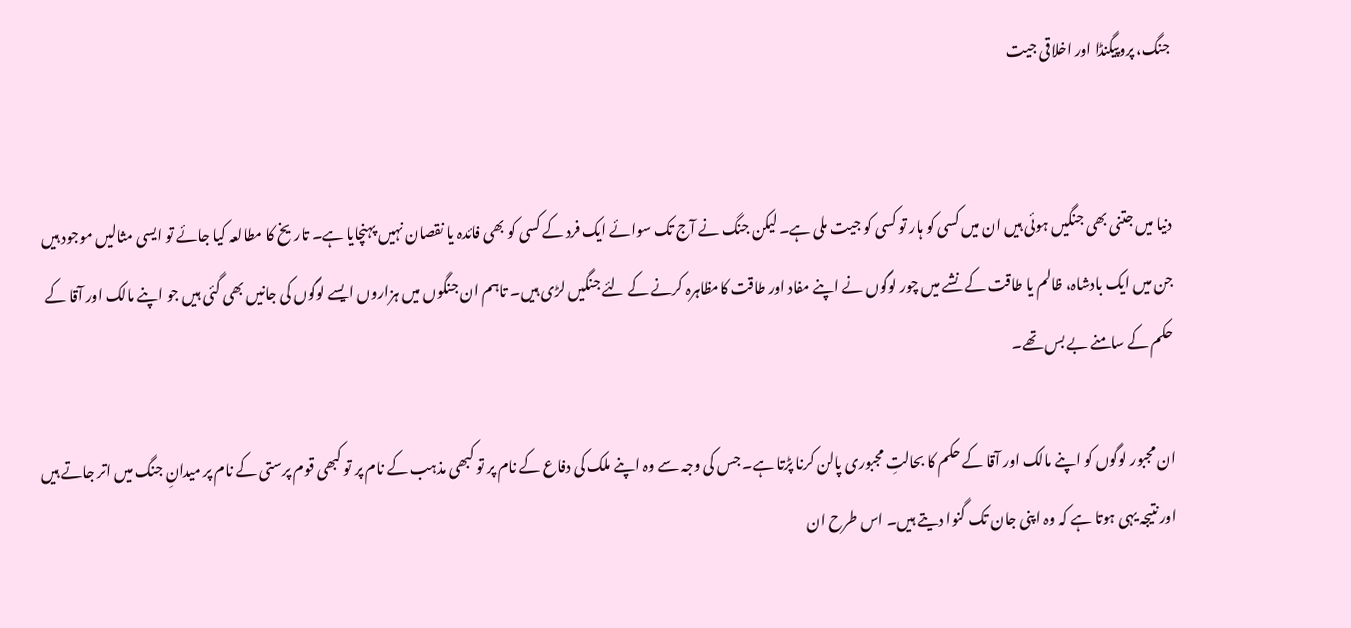جنگ، پروپیگنڈا اور اخلاقی جیت


دنیا میں جتنی بھی جنگیں ہوئی ہیں ان میں کسی کو ہار تو کسی کو جیت ملی ہے۔ لیکن جنگ نے آج تک سوائے ایک فرد کے کسی کو بھی فائدہ یا نقصان نہیں پہنچایا ہے۔ تاریخ کا مطالعہ کیا جائے تو ایسی مثالیں موجود ہیں جن میں ایک بادشاہ، ظالم یا طاقت کے نشے میں چور لوگوں نے اپنے مفاد اور طاقت کامظاہرہ کرنے کے لئے جنگیں لڑی ہیں۔ تاہم ان جنگوں میں ہزاروں ایسے لوگوں کی جانیں بھی گئی ہیں جو اپنے مالک اور آقا کے حکم کے سامنے بے بس تھے۔

ان مجبور لوگوں کو اپنے مالک اور آقا کے حکم کا بحالتِ مجبوری پالن کرنا پڑتا ہے۔ جس کی وجہ سے وہ اپنے ملک کی دفاع کے نام پر تو کبھی مذہب کے نام پر تو کبھی قوم پرستی کے نام پر میدانِ جنگ میں اتر جاتے ہیں اور نتیجہ یہی ہوتا ہے کہ وہ اپنی جان تک گنوا دیتے ہیں۔ اس طرح ان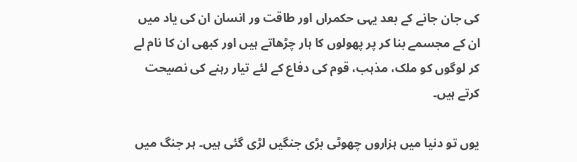کی جان جانے کے بعد یہی حکمراں اور طاقت ور انسان ان کی یاد میں ان کے مجسمے بنا کر پر پھولوں کا ہار چڑھاتے ہیں اور کبھی ان کا نام لے کر لوگوں کو ملک، مذہب، قوم کی دفاع کے لئے تیار رہنے کی نصیحت کرتے ہیں۔

یوں تو دنیا میں ہزاروں چھوٹی بڑی جنگیں لڑی گئی ہیں۔ ہر جنگ میں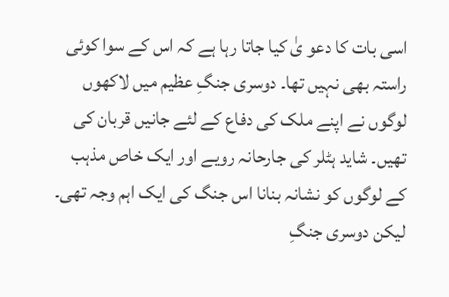اسی بات کا دعو یٰ کیا جاتا رہا ہے کہ اس کے سوا کوئی راستہ بھی نہیں تھا۔ دوسری جنگِ عظیم میں لاکھوں لوگوں نے اپنے ملک کی دفاع کے لئے جانیں قربان کی تھیں۔ شاید ہٹلر کی جارحانہ رویے اور ایک خاص مذہب کے لوگوں کو نشانہ بنانا اس جنگ کی ایک اہم وجہ تھی۔ لیکن دوسری جنگِ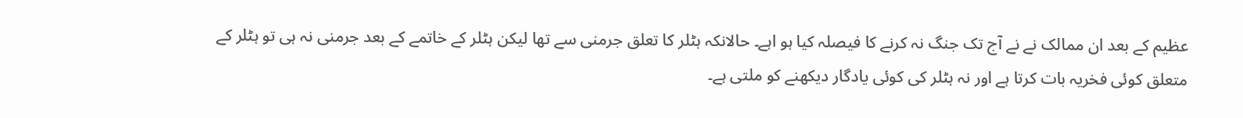عظیم کے بعد ان ممالک نے نے آج تک جنگ نہ کرنے کا فیصلہ کیا ہو اہے۔ حالانکہ ہٹلر کا تعلق جرمنی سے تھا لیکن ہٹلر کے خاتمے کے بعد جرمنی نہ ہی تو ہٹلر کے متعلق کوئی فخریہ بات کرتا ہے اور نہ ہٹلر کی کوئی یادگار دیکھنے کو ملتی ہے۔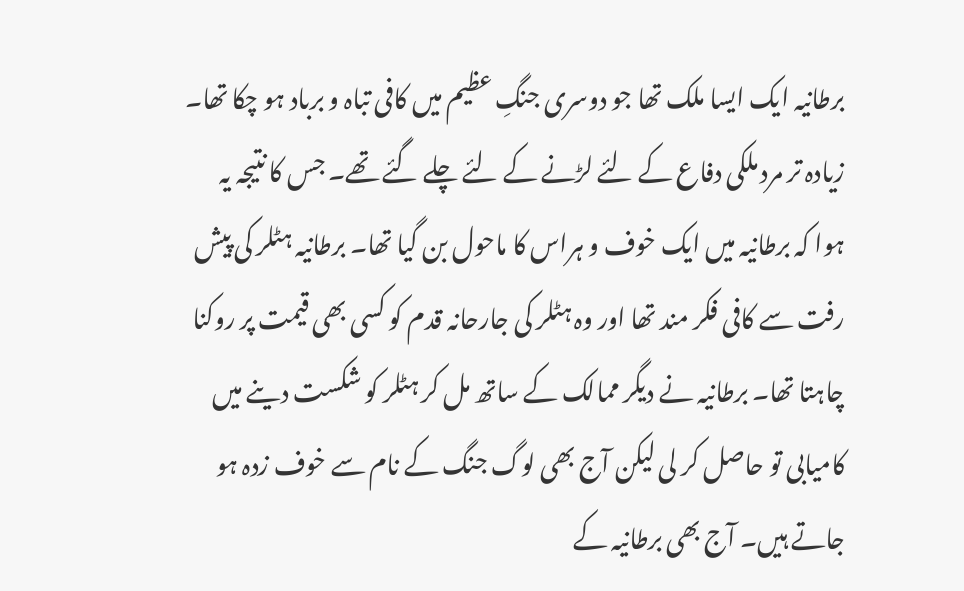برطانیہ ایک ایسا ملک تھا جو دوسری جنگِ عظیم میں کافی تباہ و برباد ہو چکا تھا۔ زیادہ تر مرد ملکی دفاع کے لئے لڑنے کے لئے چلے گئے تھے۔ جس کا نتیجہ یہ ہوا کہ برطانیہ میں ایک خوف و ہراس کا ماحول بن گیا تھا۔ برطانیہ ہٹلر کی پیش رفت سے کافی فکر مند تھا اور وہ ہٹلر کی جارحانہ قدم کو کسی بھی قیمت پر روکنا چاہتا تھا۔ برطانیہ نے دیگر ممالک کے ساتھ مل کر ہٹلر کو شکست دینے میں کامیابی تو حاصل کر لی لیکن آج بھی لوگ جنگ کے نام سے خوف زدہ ہو جاتے ہیں۔ آج بھی برطانیہ کے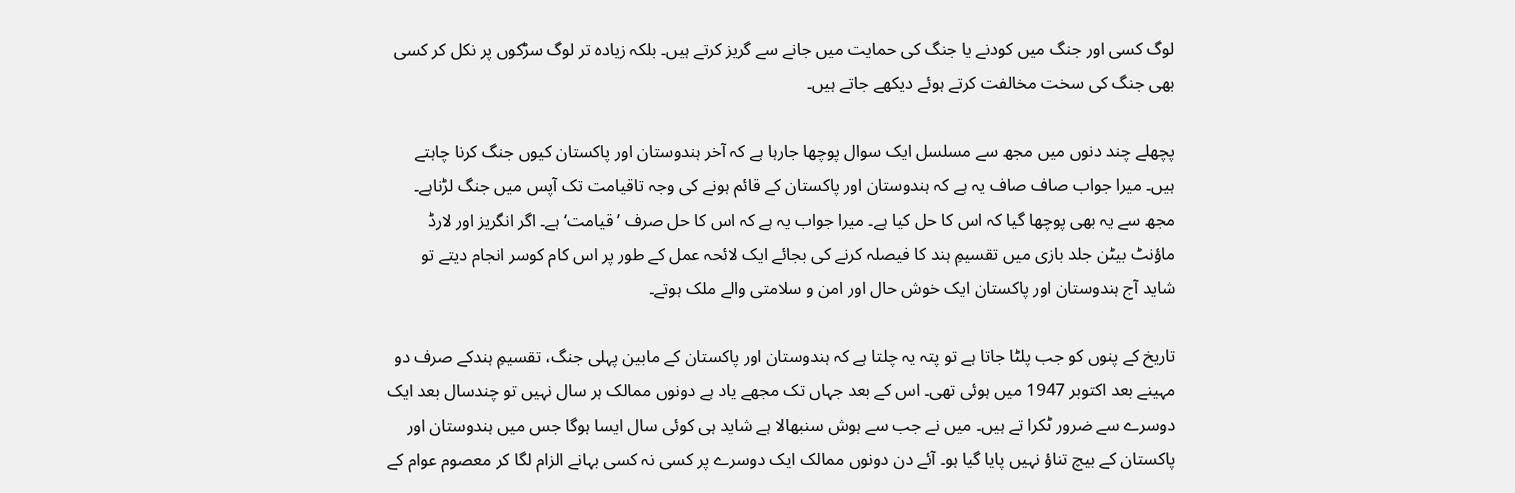لوگ کسی اور جنگ میں کودنے یا جنگ کی حمایت میں جانے سے گریز کرتے ہیں۔ بلکہ زیادہ تر لوگ سڑکوں پر نکل کر کسی بھی جنگ کی سخت مخالفت کرتے ہوئے دیکھے جاتے ہیں۔

پچھلے چند دنوں میں مجھ سے مسلسل ایک سوال پوچھا جارہا ہے کہ آخر ہندوستان اور پاکستان کیوں جنگ کرنا چاہتے ہیں۔ میرا جواب صاف صاف یہ ہے کہ ہندوستان اور پاکستان کے قائم ہونے کی وجہ تاقیامت تک آپس میں جنگ لڑناہے۔ مجھ سے یہ بھی پوچھا گیا کہ اس کا حل کیا ہے۔ میرا جواب یہ ہے کہ اس کا حل صرف ’قیامت‘ ہے۔ اگر انگریز اور لارڈ ماؤنٹ بیٹن جلد بازی میں تقسیمِ ہند کا فیصلہ کرنے کی بجائے ایک لائحہ عمل کے طور پر اس کام کوسر انجام دیتے تو شاید آج ہندوستان اور پاکستان ایک خوش حال اور امن و سلامتی والے ملک ہوتے۔

تاریخ کے پنوں کو جب پلٹا جاتا ہے تو پتہ یہ چلتا ہے کہ ہندوستان اور پاکستان کے مابین پہلی جنگ، تقسیمِ ہندکے صرف دو مہینے بعد اکتوبر 1947 میں ہوئی تھی۔ اس کے بعد جہاں تک مجھے یاد ہے دونوں ممالک ہر سال نہیں تو چندسال بعد ایک دوسرے سے ضرور ٹکرا تے ہیں۔ میں نے جب سے ہوش سنبھالا ہے شاید ہی کوئی سال ایسا ہوگا جس میں ہندوستان اور پاکستان کے بیچ تناؤ نہیں پایا گیا ہو۔ آئے دن دونوں ممالک ایک دوسرے پر کسی نہ کسی بہانے الزام لگا کر معصوم عوام کے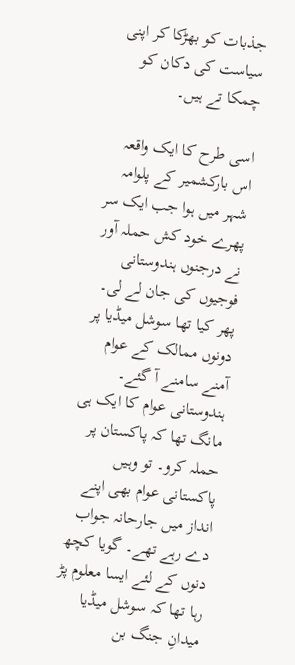جذبات کو بھڑکا کر اپنی سیاست کی دکان کو چمکا تے ہیں۔

اسی طرح کا ایک واقعہ اس بارکشمیر کے پلوامہ شہر میں ہوا جب ایک سر پھرے خود کش حملہ آور نے درجنوں ہندوستانی فوجیوں کی جان لے لی۔ پھر کیا تھا سوشل میڈیا پر دونوں ممالک کے عوام آمنے سامنے آ گئے۔ ہندوستانی عوام کا ایک ہی مانگ تھا کہ پاکستان پر حملہ کرو۔ تو وہیں پاکستانی عوام بھی اپنے انداز میں جارحانہ جواب دے رہے تھے۔ گویا کچھ دنوں کے لئے ایسا معلوم پڑ رہا تھا کہ سوشل میڈیا میدانِ جنگ بن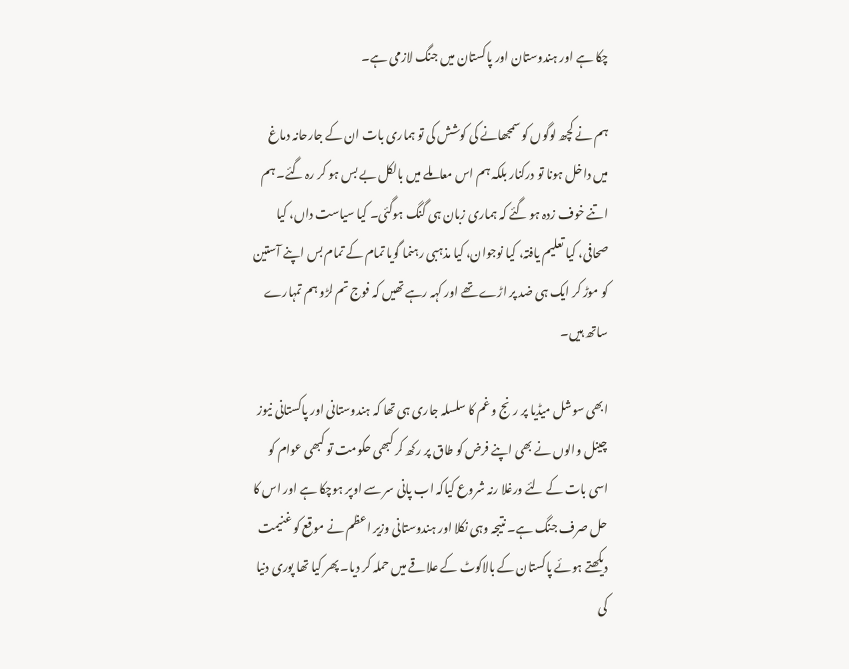چکا ہے اور ہندوستان اور پاکستان میں جنگ لازمی ہے۔

ہم نے کچھ لوگوں کو سمجھانے کی کوشش کی تو ہماری بات ان کے جارحانہ دماغ میں داخل ہونا تو درکنار بلکہ ہم اس معاملے میں بالکل بے بس ہو کر رہ گئے۔ ہم اتنے خوف زدہ ہو گئے کہ ہماری زبان ہی گنگ ہوگئی۔ کیا سیاست داں، کیا صحافی، کیا تعلیم یافتہ، کیا نوجوان، کیا مذہبی رہنما گویا تمام کے تمام بس اپنے آستین کو موڑ کر ایک ہی ضد پر اڑے تھے اور کہہ رہے تھیں کہ فوج تم لڑو ہم تمہارے ساتھ ہیں۔

ابھی سوشل میڈیا پر رنج و غم کا سلسلہ جاری ہی تھا کہ ہندوستانی اور پاکستانی نیوز چینل والوں نے بھی اپنے فرض کو طاق پر رکھ کر کبھی حکومت تو کبھی عوام کو اسی بات کے لئے ورغلا رنہ شروع کیاکہ اب پانی سر سے اوپر ہوچکا ہے اور اس کا حل صرف جنگ ہے۔ نتیجہ وہی نکلا اور ہندوستانی وزیر اعظم نے موقع کو غنیمت دیکھتے ہوئے پاکستان کے بالاکوٹ کے علاقے میں حملہ کر دیا۔ پھر کیا تھا پوری دنیا کی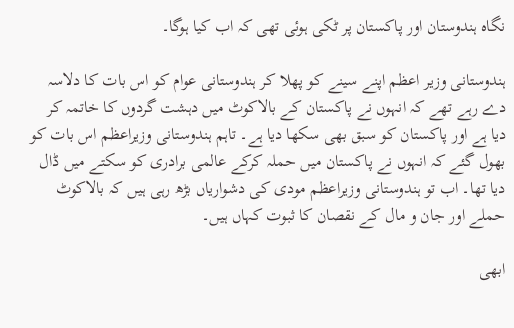نگاہ ہندوستان اور پاکستان پر ٹکی ہوئی تھی کہ اب کیا ہوگا۔

ہندوستانی وزیر اعظم اپنے سینے کو پھلا کر ہندوستانی عوام کو اس بات کا دلاسہ دے رہے تھے کہ انہوں نے پاکستان کے بالاکوٹ میں دہشت گردوں کا خاتمہ کر دیا ہے اور پاکستان کو سبق بھی سکھا دیا ہے۔ تاہم ہندوستانی وزیراعظم اس بات کو بھول گئے کہ انہوں نے پاکستان میں حملہ کرکے عالمی برادری کو سکتے میں ڈال دیا تھا۔ اب تو ہندوستانی وزیراعظم مودی کی دشواریاں بڑھ رہی ہیں کہ بالاکوٹ حملے اور جان و مال کے نقصان کا ثبوت کہاں ہیں۔

ابھی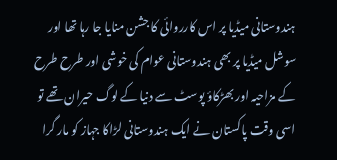ہندوستانی میڈیا پر اس کارروائی کا جشن منایا جا رہا تھا اور سوشل میڈیا پر بھی ہندوستانی عوام کی خوشی اور طرح طرح کے مزاحیہ اور بھڑکاؤ پوسٹ سے دنیا کے لوگ حیران تھے تو اسی وقت پاکستان نے ایک ہندوستانی لڑاکا جہاز کو مار گرا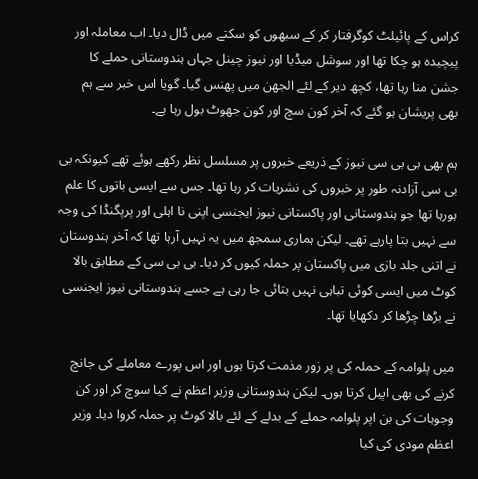کراس کے پائیلٹ کوگرفتار کر کے سبھوں کو سکتے میں ڈال دیا۔ اب معاملہ اور پیچیدہ ہو چکا تھا اور سوشل میڈیا اور نیوز چینل جہاں ہندوستانی حملے کا جشن منا رہا تھا، کچھ دیر کے لئے الجھن میں پھنس گیا۔ گویا اس خبر سے ہم بھی پریشان ہو گئے کہ آخر کون سچ اور کون جھوٹ بول رہا ہے۔

ہم بھی بی بی سی نیوز کے ذریعے خبروں پر مسلسل نظر رکھے ہوئے تھے کیونکہ بی بی سی آزادنہ طور پر خبروں کی نشریات کر رہا تھا۔ جس سے ایسی باتوں کا علم ہورہا تھا جو ہندوستانی اور پاکستانی نیوز ایجنسی اپنی نا اہلی اور پرپگنڈا کی وجہ سے نہیں بتا پارہے تھے۔ لیکن ہماری سمجھ میں یہ نہیں آرہا تھا کہ آخر ہندوستان نے اتنی جلد بازی میں پاکستان پر حملہ کیوں کر دیا۔ بی بی سی کے مطابق بالا کوٹ میں ایسی کوئی تباہی نہیں بتائی جا رہی ہے جسے ہندوستانی نیوز ایجنسی نے بڑھا چڑھا کر دکھایا تھا۔

میں پلوامہ کے حملہ کی پر زور مذمت کرتا ہوں اور اس پورے معاملے کی جانچ کرنے کی بھی اپیل کرتا ہوں۔ لیکن ہندوستانی وزیر اعظم نے کیا سوچ کر اور کن وجوہات کی بن اپر پلوامہ حملے کے بدلے کے لئے بالا کوٹ پر حملہ کروا دیا۔ وزیر اعظم مودی کی کیا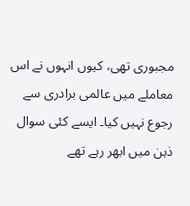مجبوری تھی، کیوں انہوں نے اس معاملے میں عالمی برادری سے رجوع نہیں کیا۔ ایسے کئی سوال ذہن میں ابھر رہے تھے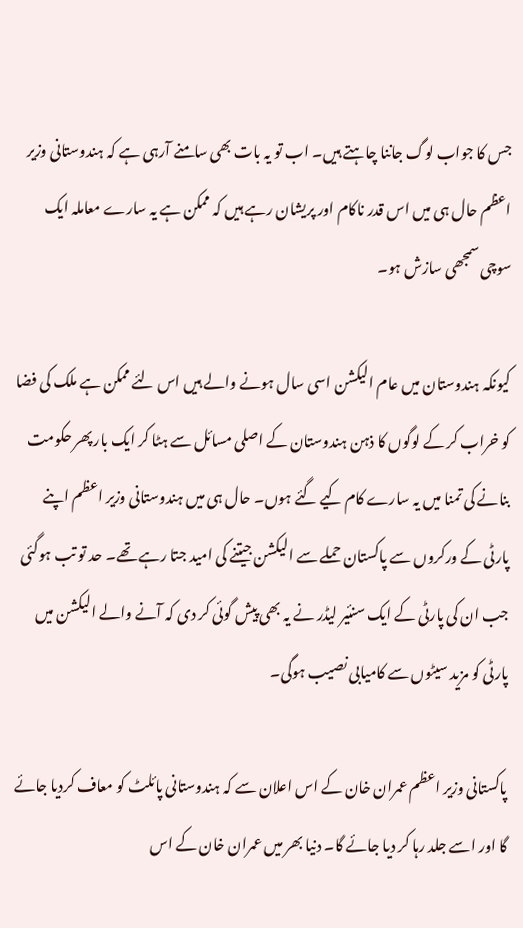جس کا جواب لوگ جاننا چاہتے ہیں۔ اب تو یہ بات بھی سامنے آرہی ہے کہ ہندوستانی وزیر اعظم حال ہی میں اس قدر ناکام اور پریشان رہے ہیں کہ ممکن ہے یہ سارے معاملہ ایک سوچی سمجھی سازش ہو۔

کیونکہ ہندوستان میں عام الیکشن اسی سال ہونے والے ہیں اس لئے ممکن ہے ملک کی فضا کو خراب کر کے لوگوں کا ذہن ہندوستان کے اصلی مسائل سے ہٹا کر ایک بار پھر حکومت بنانے کی تمنا میں یہ سارے کام کیے گئے ہوں۔ حال ہی میں ہندوستانی وزیر اعظم اپنے پارٹی کے ورکروں سے پاکستان حملے سے الیکشن جیتنے کی امید جتا رہے تھے۔ حد تو تب ہوگئی جب ان کی پارٹی کے ایک سنئیر لیڈر نے یہ بھی پیش گوئی کر دی کہ آنے والے الیکشن میں پارٹی کو مزید سیٹوں سے کامیابی نصیب ہوگی۔

پاکستانی وزیر اعظم عمران خان کے اس اعلان سے کہ ہندوستانی پائلٹ کو معاف کردیا جائے گا اور اسے جلد رہا کر دیا جائے گا۔ دنیا بھر میں عمران خان کے اس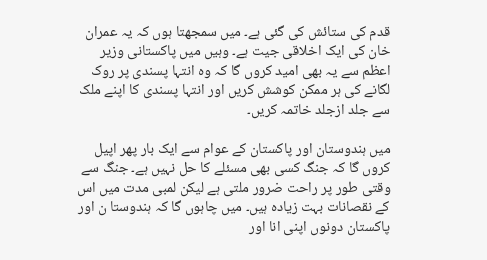قدم کی ستائش کی گئی ہے۔ میں سمجھتا ہوں کہ یہ عمران خان کی ایک اخلاقی جیت ہے۔ وہیں میں پاکستانی وزیر اعظم سے یہ بھی امید کروں گا کہ وہ انتہا پسندی پر روک لگانے کی ہر ممکن کوشش کریں اور انتہا پسندی کا اپنے ملک سے جلد ازجلد خاتمہ کریں۔

میں ہندوستان اور پاکستان کے عوام سے ایک بار پھر اپیل کروں گا کہ جنگ کسی بھی مسئلے کا حل نہیں ہے۔ جنگ سے وقتی طور پر راحت ضرور ملتی ہے لیکن لمبی مدت میں اس کے نقصانات بہت زیادہ ہیں۔ میں چاہوں گا کہ ہندوستا ن اور پاکستان دونوں اپنی انا اور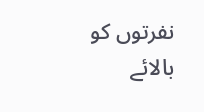نفرتوں کو بالائے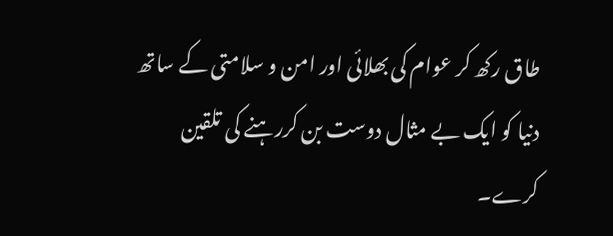طاق رکھ کر عوام کی بھلائی اور امن و سلامتی کے ساتھ دنیا کو ایک بے مثال دوست بن کررہنے کی تلقین کرے۔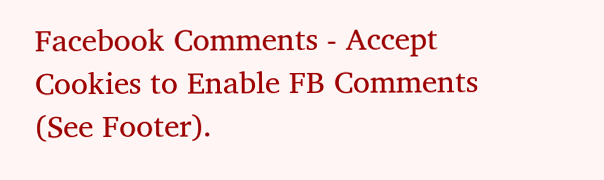Facebook Comments - Accept Cookies to Enable FB Comments (See Footer).